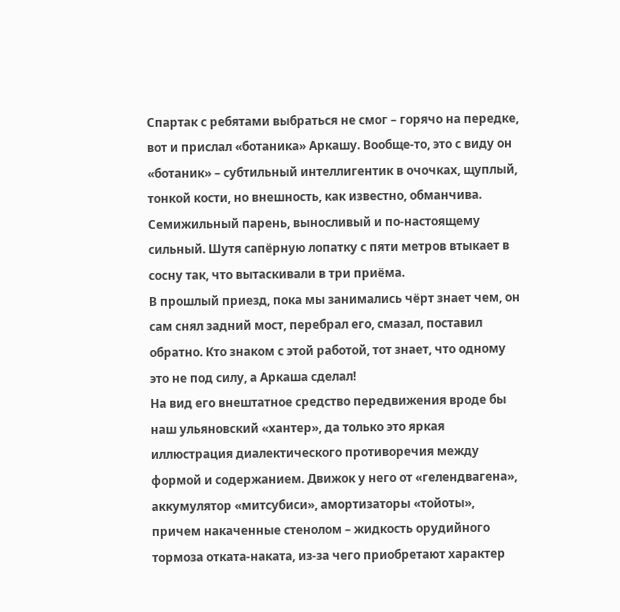Спартак с ребятами выбраться не смог – горячо на передке, вот и прислал «ботаника» Аркашу. Вообще-то, это с виду он «ботаник» – субтильный интеллигентик в очочках, щуплый, тонкой кости, но внешность, как известно, обманчива. Семижильный парень, выносливый и по-настоящему сильный. Шутя сапёрную лопатку с пяти метров втыкает в сосну так, что вытаскивали в три приёма.
В прошлый приезд, пока мы занимались чёрт знает чем, он сам снял задний мост, перебрал его, смазал, поставил обратно. Кто знаком с этой работой, тот знает, что одному это не под силу, а Аркаша сделал!
На вид его внештатное средство передвижения вроде бы наш ульяновский «хантер», да только это яркая иллюстрация диалектического противоречия между формой и содержанием. Движок у него от «гелендвагена», аккумулятор «митсубиси», амортизаторы «тойоты», причем накаченные стенолом – жидкость орудийного тормоза отката-наката, из-за чего приобретают характер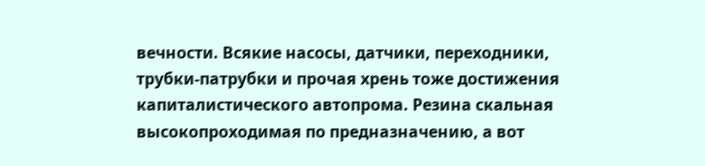вечности. Всякие насосы, датчики, переходники, трубки-патрубки и прочая хрень тоже достижения капиталистического автопрома. Резина скальная высокопроходимая по предназначению, а вот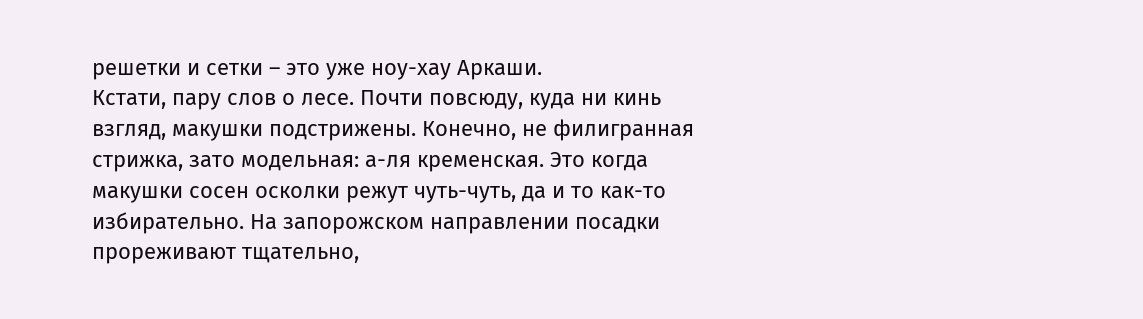решетки и сетки – это уже ноу-хау Аркаши.
Кстати, пару слов о лесе. Почти повсюду, куда ни кинь взгляд, макушки подстрижены. Конечно, не филигранная стрижка, зато модельная: а-ля кременская. Это когда макушки сосен осколки режут чуть-чуть, да и то как-то избирательно. На запорожском направлении посадки прореживают тщательно,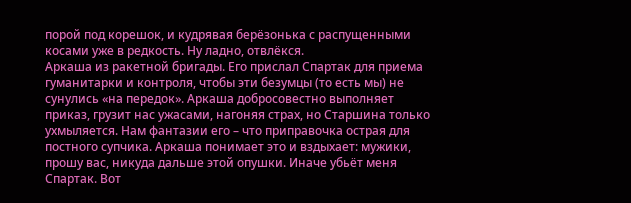порой под корешок, и кудрявая берёзонька с распущенными косами уже в редкость. Ну ладно, отвлёкся.
Аркаша из ракетной бригады. Его прислал Спартак для приема гуманитарки и контроля, чтобы эти безумцы (то есть мы) не сунулись «на передок». Аркаша добросовестно выполняет приказ, грузит нас ужасами, нагоняя страх, но Старшина только ухмыляется. Нам фантазии его – что приправочка острая для постного супчика. Аркаша понимает это и вздыхает: мужики, прошу вас, никуда дальше этой опушки. Иначе убьёт меня Спартак. Вот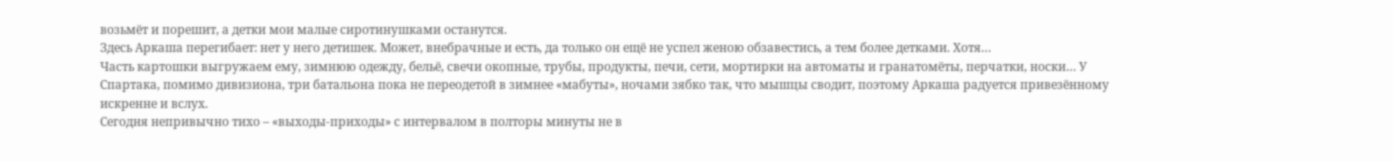возьмёт и порешит, а детки мои малые сиротинушками останутся.
Здесь Аркаша перегибает: нет у него детишек. Может, внебрачные и есть, да только он ещё не успел женою обзавестись, а тем более детками. Хотя…
Часть картошки выгружаем ему, зимнюю одежду, бельё, свечи окопные, трубы, продукты, печи, сети, мортирки на автоматы и гранатомёты, перчатки, носки… У Спартака, помимо дивизиона, три батальона пока не переодетой в зимнее «мабуты», ночами зябко так, что мышцы сводит, поэтому Аркаша радуется привезённому искренне и вслух.
Сегодня непривычно тихо – «выходы-приходы» с интервалом в полторы минуты не в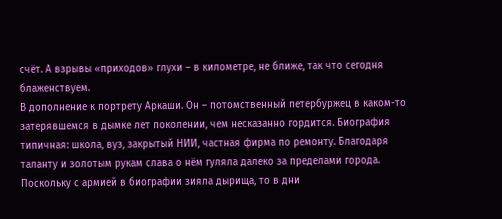счёт. А взрывы «приходов» глухи – в километре, не ближе, так что сегодня блаженствуем.
В дополнение к портрету Аркаши. Он – потомственный петербуржец в каком-то затерявшемся в дымке лет поколении, чем несказанно гордится. Биография типичная: школа, вуз, закрытый НИИ, частная фирма по ремонту. Благодаря таланту и золотым рукам слава о нём гуляла далеко за пределами города.
Поскольку с армией в биографии зияла дырища, то в дни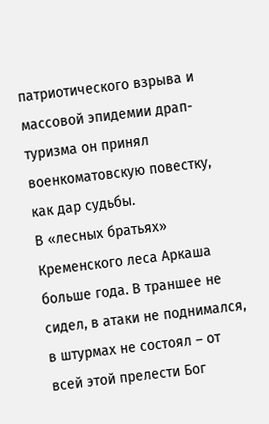патриотического взрыва и массовой эпидемии драп-туризма он принял военкоматовскую повестку, как дар судьбы.
В «лесных братьях» Кременского леса Аркаша больше года. В траншее не сидел, в атаки не поднимался, в штурмах не состоял – от всей этой прелести Бог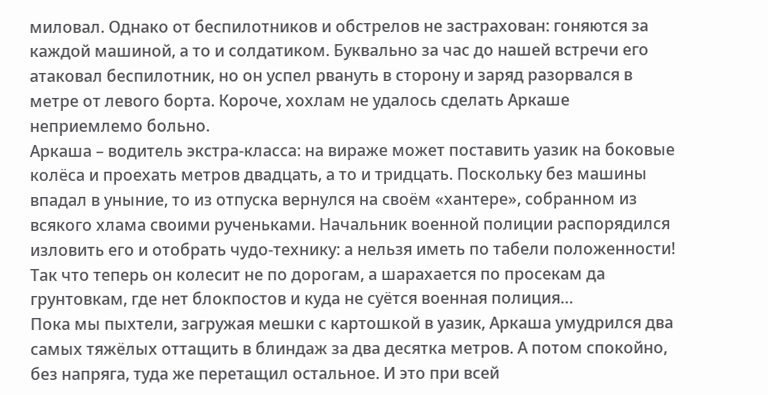миловал. Однако от беспилотников и обстрелов не застрахован: гоняются за каждой машиной, а то и солдатиком. Буквально за час до нашей встречи его атаковал беспилотник, но он успел рвануть в сторону и заряд разорвался в метре от левого борта. Короче, хохлам не удалось сделать Аркаше неприемлемо больно.
Аркаша – водитель экстра-класса: на вираже может поставить уазик на боковые колёса и проехать метров двадцать, а то и тридцать. Поскольку без машины впадал в уныние, то из отпуска вернулся на своём «хантере», собранном из всякого хлама своими рученьками. Начальник военной полиции распорядился изловить его и отобрать чудо-технику: а нельзя иметь по табели положенности! Так что теперь он колесит не по дорогам, а шарахается по просекам да грунтовкам, где нет блокпостов и куда не суётся военная полиция…
Пока мы пыхтели, загружая мешки с картошкой в уазик, Аркаша умудрился два самых тяжёлых оттащить в блиндаж за два десятка метров. А потом спокойно, без напряга, туда же перетащил остальное. И это при всей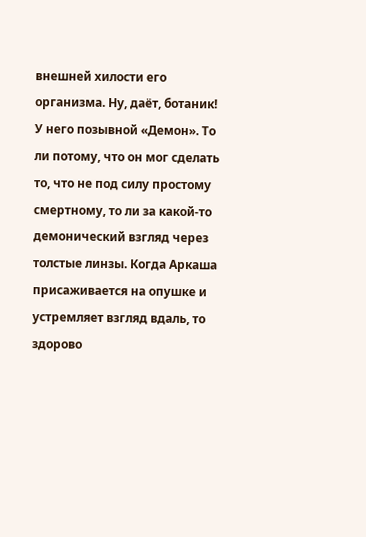внешней хилости его организма. Ну, даёт, ботаник!
У него позывной «Демон». То ли потому, что он мог сделать то, что не под силу простому смертному, то ли за какой-то демонический взгляд через толстые линзы. Когда Аркаша присаживается на опушке и устремляет взгляд вдаль, то здорово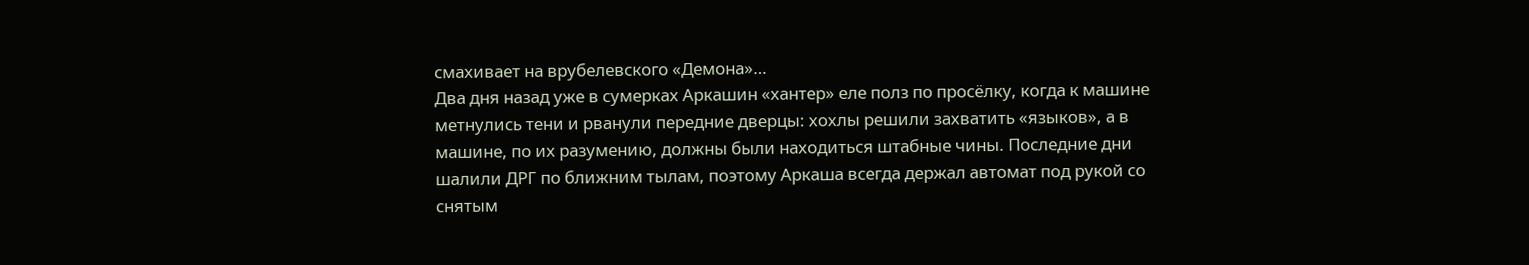смахивает на врубелевского «Демона»…
Два дня назад уже в сумерках Аркашин «хантер» еле полз по просёлку, когда к машине метнулись тени и рванули передние дверцы: хохлы решили захватить «языков», а в машине, по их разумению, должны были находиться штабные чины. Последние дни шалили ДРГ по ближним тылам, поэтому Аркаша всегда держал автомат под рукой со снятым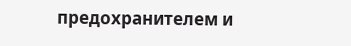предохранителем и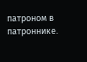патроном в патроннике.